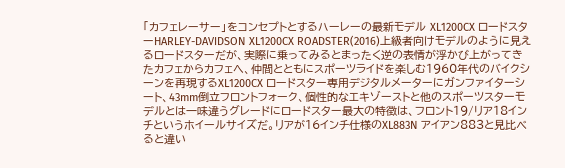「カフェレーサー」をコンセプトとするハーレーの最新モデル XL1200CX ロードスターHARLEY-DAVIDSON XL1200CX ROADSTER(2016)上級者向けモデルのように見えるロードスターだが、実際に乗ってみるとまったく逆の表情が浮かび上がってきたカフェからカフェへ、仲間とともにスポーツライドを楽しむ1960年代のバイクシーンを再現するXL1200CX ロードスター専用デジタルメーターにガンファイターシート、43mm倒立フロントフォーク、個性的なエキゾーストと他のスポーツスターモデルとは一味違うグレードにロードスター最大の特徴は、フロント19/リア18インチというホイールサイズだ。リアが16インチ仕様のXL883N アイアン883と見比べると違い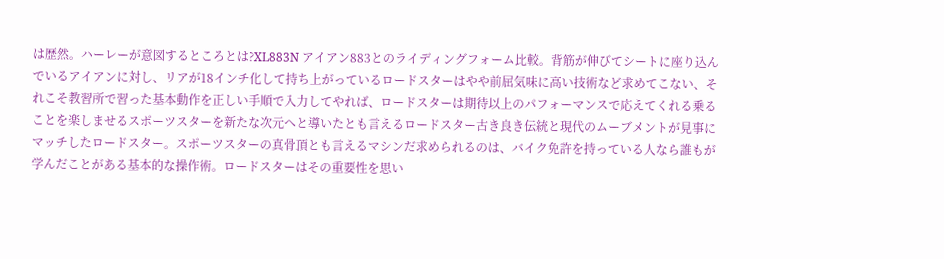は歴然。ハーレーが意図するところとは?XL883N アイアン883とのライディングフォーム比較。背筋が伸びてシートに座り込んでいるアイアンに対し、リアが18インチ化して持ち上がっているロードスターはやや前屈気味に高い技術など求めてこない、それこそ教習所で習った基本動作を正しい手順で入力してやれば、ロードスターは期待以上のパフォーマンスで応えてくれる乗ることを楽しませるスポーツスターを新たな次元へと導いたとも言えるロードスター古き良き伝統と現代のムーブメントが見事にマッチしたロードスター。スポーツスターの真骨頂とも言えるマシンだ求められるのは、バイク免許を持っている人なら誰もが学んだことがある基本的な操作術。ロードスターはその重要性を思い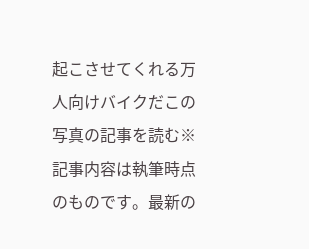起こさせてくれる万人向けバイクだこの写真の記事を読む※記事内容は執筆時点のものです。最新の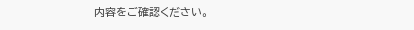内容をご確認ください。